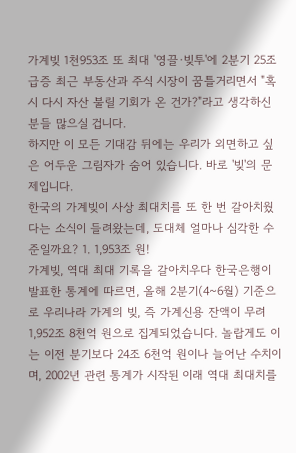가계빚 1천953조 또 최대 '영끌·빚투'에 2분기 25조 급증 최근 부동산과 주식 시장이 꿈틀거리면서 "혹시 다시 자산 불릴 기회가 온 건가?"라고 생각하신 분들 많으실 겁니다.
하지만 이 모든 기대감 뒤에는 우리가 외면하고 싶은 어두운 그림자가 숨어 있습니다. 바로 '빚'의 문제입니다.
한국의 가계빚이 사상 최대치를 또 한 번 갈아치웠다는 소식이 들려왔는데, 도대체 얼마나 심각한 수준일까요? 1. 1,953조 원!
가계빚, 역대 최대 기록을 갈아치우다 한국은행이 발표한 통계에 따르면, 올해 2분기(4~6월) 기준으로 우리나라 가계의 빚, 즉 가계신용 잔액이 무려 1,952조 8천억 원으로 집계되었습니다. 놀랍게도 이는 이전 분기보다 24조 6천억 원이나 늘어난 수치이며, 2002년 관련 통계가 시작된 이래 역대 최대치를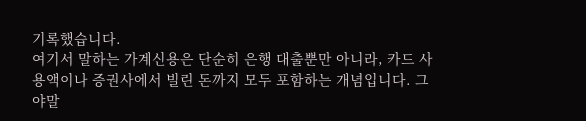기록했습니다.
여기서 말하는 가계신용은 단순히 은행 대출뿐만 아니라, 카드 사용액이나 증권사에서 빌린 돈까지 모두 포함하는 개념입니다. 그야말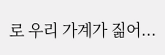로 우리 가계가 짊어...